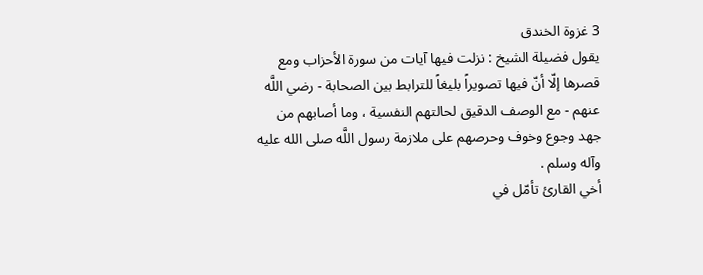3 غزوة الخندق
يقول فضيلة الشيخ : نزلت فيها آيات من سورة الأحزاب ومع قصرها إلّا أنّ فيها تصويراً بليغاً للترابط بين الصحابة - رضي اللَّه عنهم - مع الوصف الدقيق لحالتهم النفسية ، وما أصابهم من جهد وجوع وخوف وحرصهم على ملازمة رسول اللَّه صلى الله عليه وآله وسلم .
أخي القارئ تأمّل في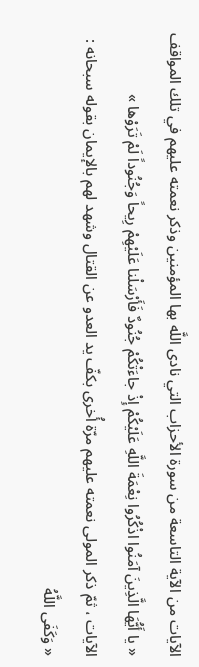الآيات من الآية التاسعة من سورة الأحزاب التي نادى اللَّه بها المؤمنين وذكر نعمته عليهم في تلك المواقف
« يا أَيُّهَا الَّذِينَ آمَنُوا اذْكُرُوا نِعْمَةَ اللَّهِ عَلَيْكُمْ إِذْ جاءَتْكُمْ جُنُودٌ فَأَرْسَلْنا عَلَيْهِمْ رِيحاً وَجُنُوداً لَمْ تَرَوْها »
الآيات ، ثمّ ذكر المولى نعمته عليهم مرّة أُخرى بكفّ يد العدو عن القتال وشهد لهم بالإيمان بقوله سبحانه :
« وَكَفَى اللَّهُ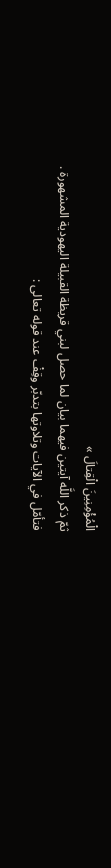الْمُؤْمِنِينَ الْقِتالَ »
ثمّ ذكر اللَّه آيتين فيهما بيان لما حصل لبني قريظة القبيلة اليهودية المشهورة .
فتأمّل في الآيات وتلاوتها بتدبّر وقِفْ عند قوله تعالى :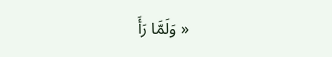« وَلَمَّا رَأَ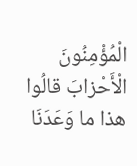الْمُؤْمِنُونَ الْأَحْزابَ قالُوا هذا ما وَعَدَنَا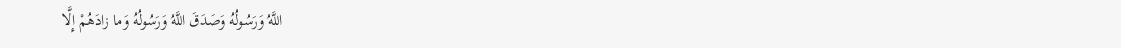اللَّهُ وَرَسُولُهُ وَصَدَقَ اللَّهُ وَرَسُولُهُ وَما زادَهُمْ إِلَّا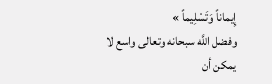إِيماناً وَتَسْلِيماً »
وفضل اللَّه سبحانه وتعالى واسع لا يمكن أن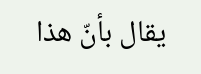يقال بأنّ هذا